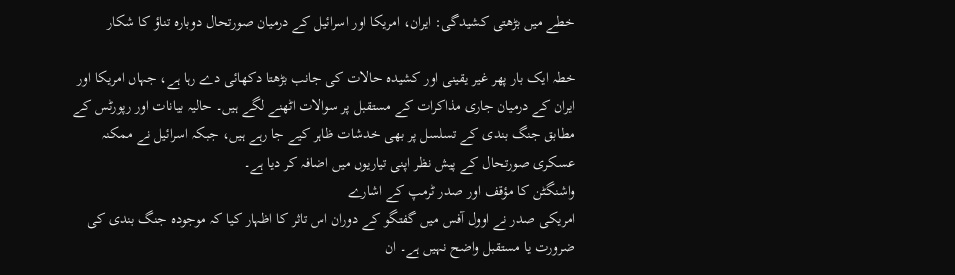خطے میں بڑھتی کشیدگی: ایران، امریکا اور اسرائیل کے درمیان صورتحال دوبارہ تناؤ کا شکار

خطہ ایک بار پھر غیر یقینی اور کشیدہ حالات کی جانب بڑھتا دکھائی دے رہا ہے، جہاں امریکا اور ایران کے درمیان جاری مذاکرات کے مستقبل پر سوالات اٹھنے لگے ہیں۔ حالیہ بیانات اور رپورٹس کے مطابق جنگ بندی کے تسلسل پر بھی خدشات ظاہر کیے جا رہے ہیں، جبکہ اسرائیل نے ممکنہ عسکری صورتحال کے پیش نظر اپنی تیاریوں میں اضافہ کر دیا ہے۔
واشنگٹن کا مؤقف اور صدر ٹرمپ کے اشارے
امریکی صدر نے اوول آفس میں گفتگو کے دوران اس تاثر کا اظہار کیا کہ موجودہ جنگ بندی کی ضرورت یا مستقبل واضح نہیں ہے۔ ان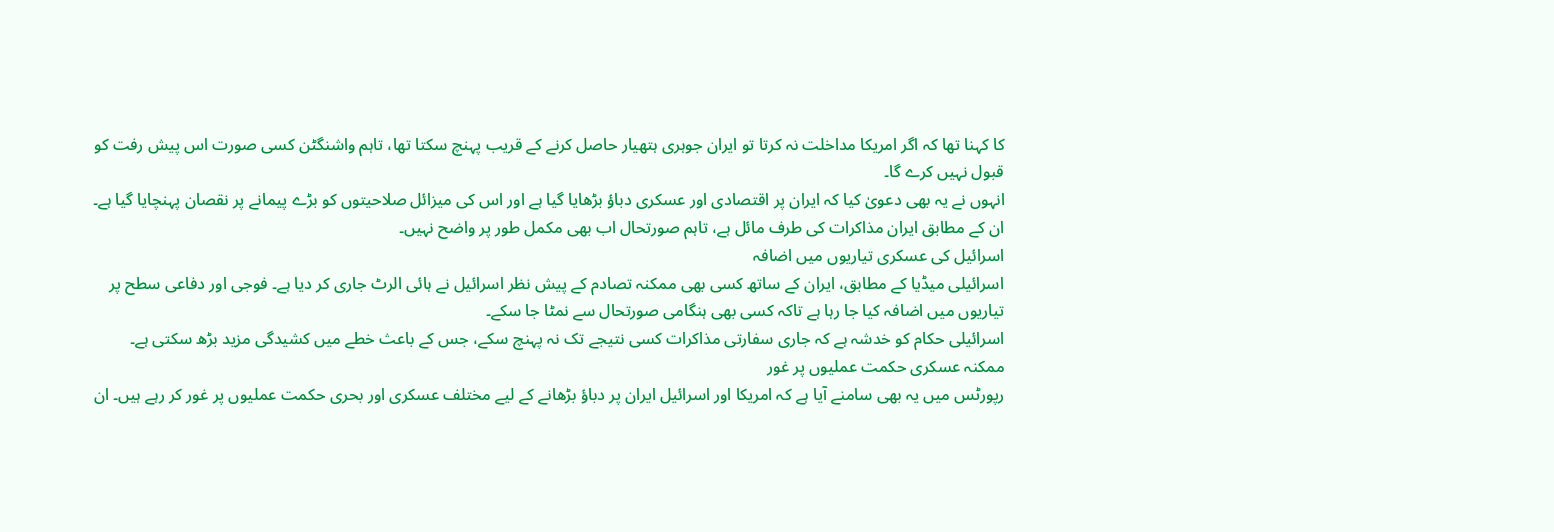کا کہنا تھا کہ اگر امریکا مداخلت نہ کرتا تو ایران جوہری ہتھیار حاصل کرنے کے قریب پہنچ سکتا تھا، تاہم واشنگٹن کسی صورت اس پیش رفت کو قبول نہیں کرے گا۔
انہوں نے یہ بھی دعویٰ کیا کہ ایران پر اقتصادی اور عسکری دباؤ بڑھایا گیا ہے اور اس کی میزائل صلاحیتوں کو بڑے پیمانے پر نقصان پہنچایا گیا ہے۔ ان کے مطابق ایران مذاکرات کی طرف مائل ہے، تاہم صورتحال اب بھی مکمل طور پر واضح نہیں۔
اسرائیل کی عسکری تیاریوں میں اضافہ
اسرائیلی میڈیا کے مطابق، ایران کے ساتھ کسی بھی ممکنہ تصادم کے پیش نظر اسرائیل نے ہائی الرٹ جاری کر دیا ہے۔ فوجی اور دفاعی سطح پر تیاریوں میں اضافہ کیا جا رہا ہے تاکہ کسی بھی ہنگامی صورتحال سے نمٹا جا سکے۔
اسرائیلی حکام کو خدشہ ہے کہ جاری سفارتی مذاکرات کسی نتیجے تک نہ پہنچ سکے، جس کے باعث خطے میں کشیدگی مزید بڑھ سکتی ہے۔
ممکنہ عسکری حکمت عملیوں پر غور
رپورٹس میں یہ بھی سامنے آیا ہے کہ امریکا اور اسرائیل ایران پر دباؤ بڑھانے کے لیے مختلف عسکری اور بحری حکمت عملیوں پر غور کر رہے ہیں۔ ان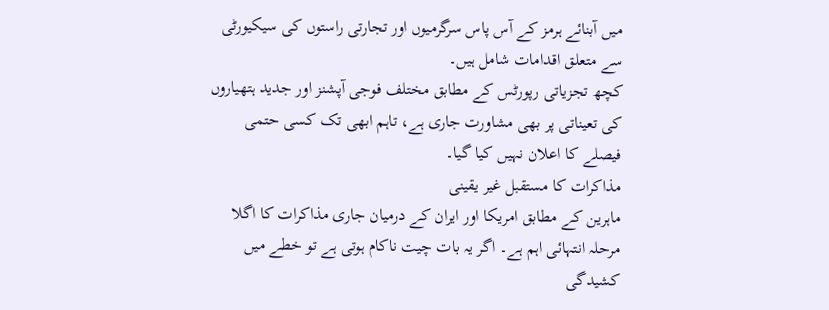میں آبنائے ہرمز کے آس پاس سرگرمیوں اور تجارتی راستوں کی سیکیورٹی سے متعلق اقدامات شامل ہیں۔
کچھ تجزیاتی رپورٹس کے مطابق مختلف فوجی آپشنز اور جدید ہتھیاروں کی تعیناتی پر بھی مشاورت جاری ہے، تاہم ابھی تک کسی حتمی فیصلے کا اعلان نہیں کیا گیا۔
مذاکرات کا مستقبل غیر یقینی
ماہرین کے مطابق امریکا اور ایران کے درمیان جاری مذاکرات کا اگلا مرحلہ انتہائی اہم ہے۔ اگر یہ بات چیت ناکام ہوتی ہے تو خطے میں کشیدگی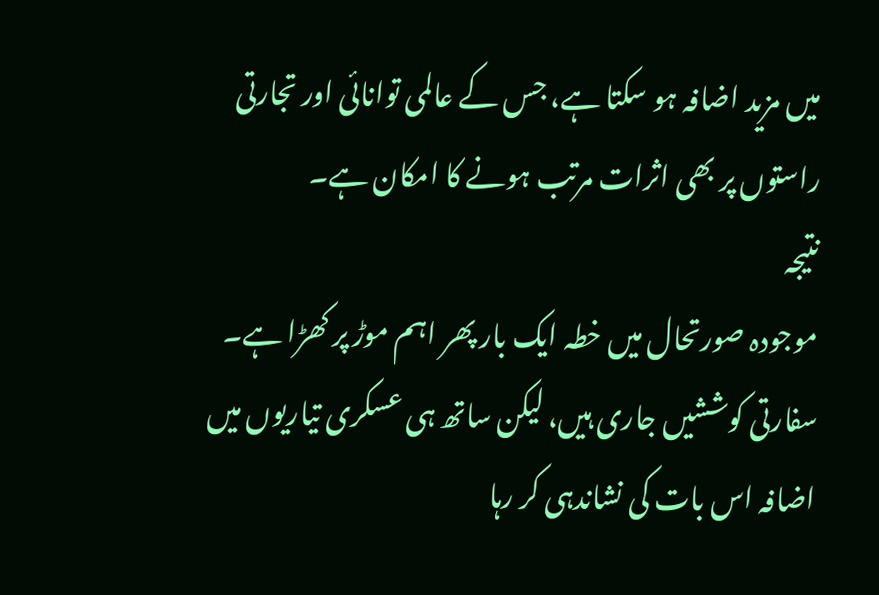میں مزید اضافہ ہو سکتا ہے، جس کے عالمی توانائی اور تجارتی راستوں پر بھی اثرات مرتب ہونے کا امکان ہے۔
نتیجہ
موجودہ صورتحال میں خطہ ایک بار پھر اہم موڑ پر کھڑا ہے۔ سفارتی کوششیں جاری ہیں، لیکن ساتھ ہی عسکری تیاریوں میں اضافہ اس بات کی نشاندہی کر رہا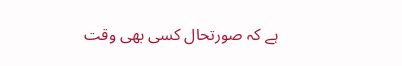ہے کہ صورتحال کسی بھی وقت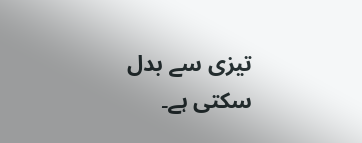تیزی سے بدل سکتی ہے۔